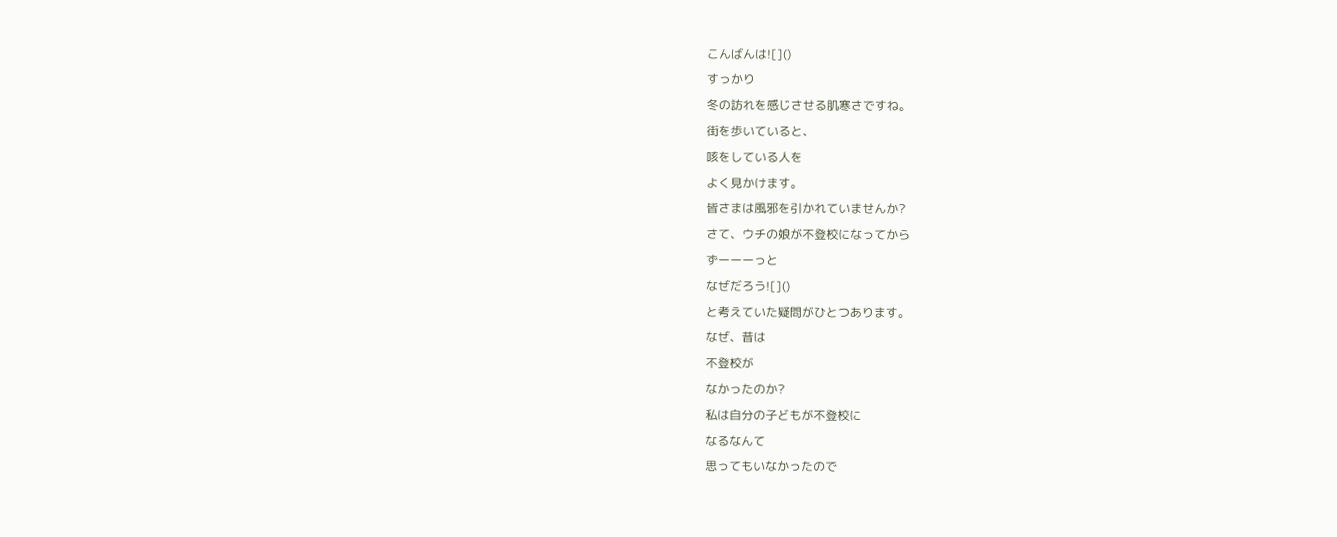こんばんは![]()
すっかり
冬の訪れを感じさせる肌寒さですね。
街を歩いていると、
咳をしている人を
よく見かけます。
皆さまは風邪を引かれていませんか?
さて、ウチの娘が不登校になってから
ずーーーっと
なぜだろう![]()
と考えていた疑問がひとつあります。
なぜ、昔は
不登校が
なかったのか?
私は自分の子どもが不登校に
なるなんて
思ってもいなかったので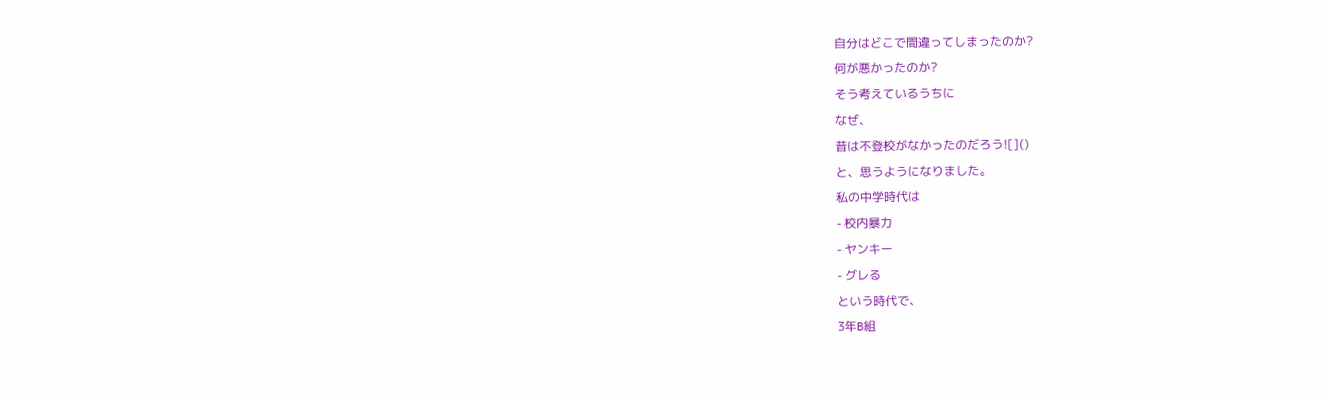自分はどこで間違ってしまったのか?
何が悪かったのか?
そう考えているうちに
なぜ、
昔は不登校がなかったのだろう![]()
と、思うようになりました。
私の中学時代は
- 校内暴力
- ヤンキー
- グレる
という時代で、
3年B組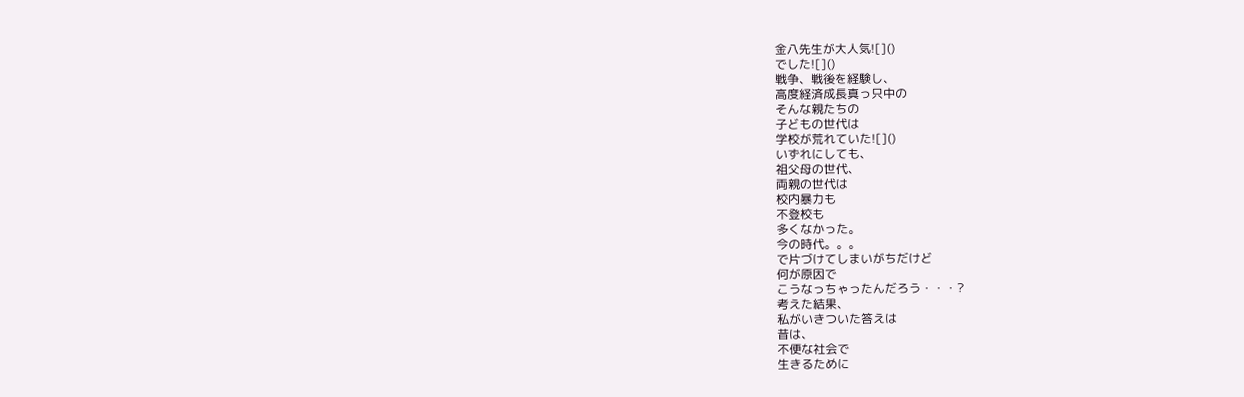金八先生が大人気![]()
でした![]()
戦争、戦後を経験し、
高度経済成長真っ只中の
そんな親たちの
子どもの世代は
学校が荒れていた![]()
いずれにしても、
祖父母の世代、
両親の世代は
校内暴力も
不登校も
多くなかった。
今の時代。。。
で片づけてしまいがちだけど
何が原因で
こうなっちゃったんだろう・・・?
考えた結果、
私がいきついた答えは
昔は、
不便な社会で
生きるために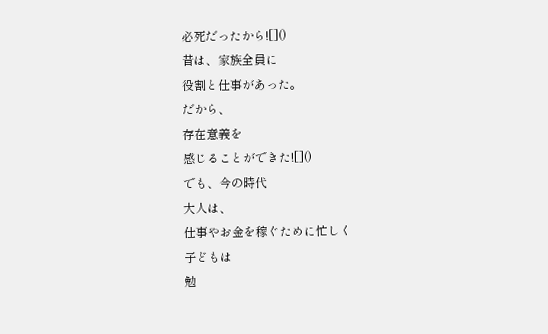必死だったから![]()
昔は、家族全員に
役割と仕事があった。
だから、
存在意義を
感じることができた![]()
でも、今の時代
大人は、
仕事やお金を稼ぐために忙しく
子どもは
勉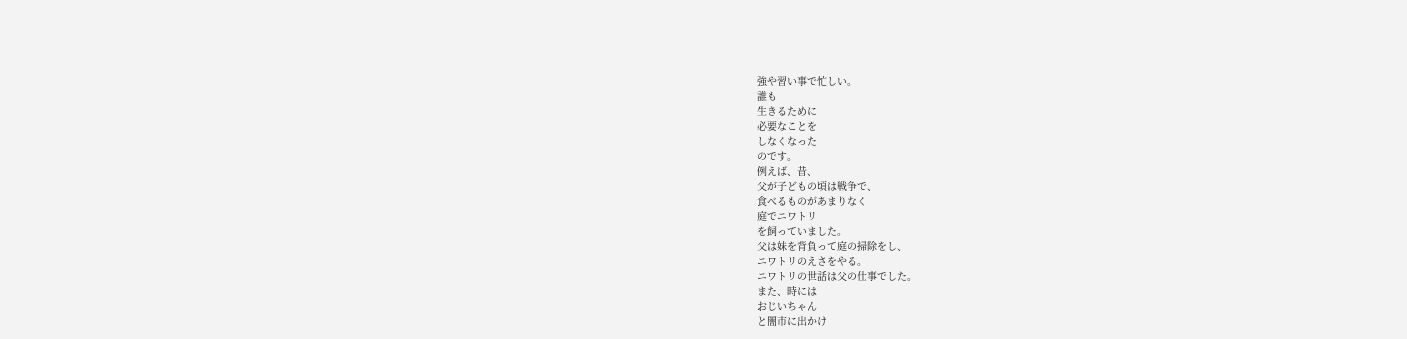強や習い事で忙しい。
誰も
生きるために
必要なことを
しなくなった
のです。
例えば、昔、
父が子どもの頃は戦争で、
食べるものがあまりなく
庭でニワトリ
を飼っていました。
父は妹を背負って庭の掃除をし、
ニワトリのえさをやる。
ニワトリの世話は父の仕事でした。
また、時には
おじいちゃん
と闇市に出かけ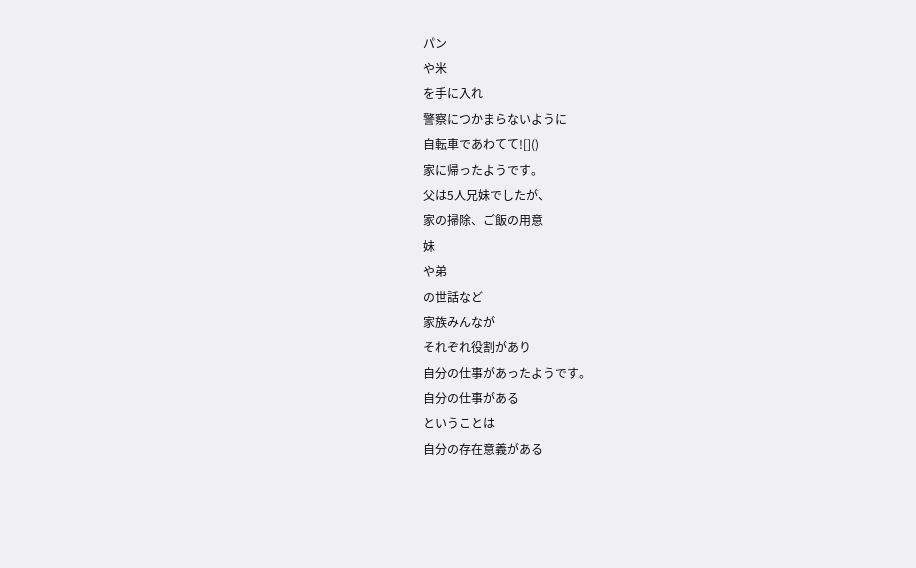パン
や米
を手に入れ
警察につかまらないように
自転車であわてて![]()
家に帰ったようです。
父は5人兄妹でしたが、
家の掃除、ご飯の用意
妹
や弟
の世話など
家族みんなが
それぞれ役割があり
自分の仕事があったようです。
自分の仕事がある
ということは
自分の存在意義がある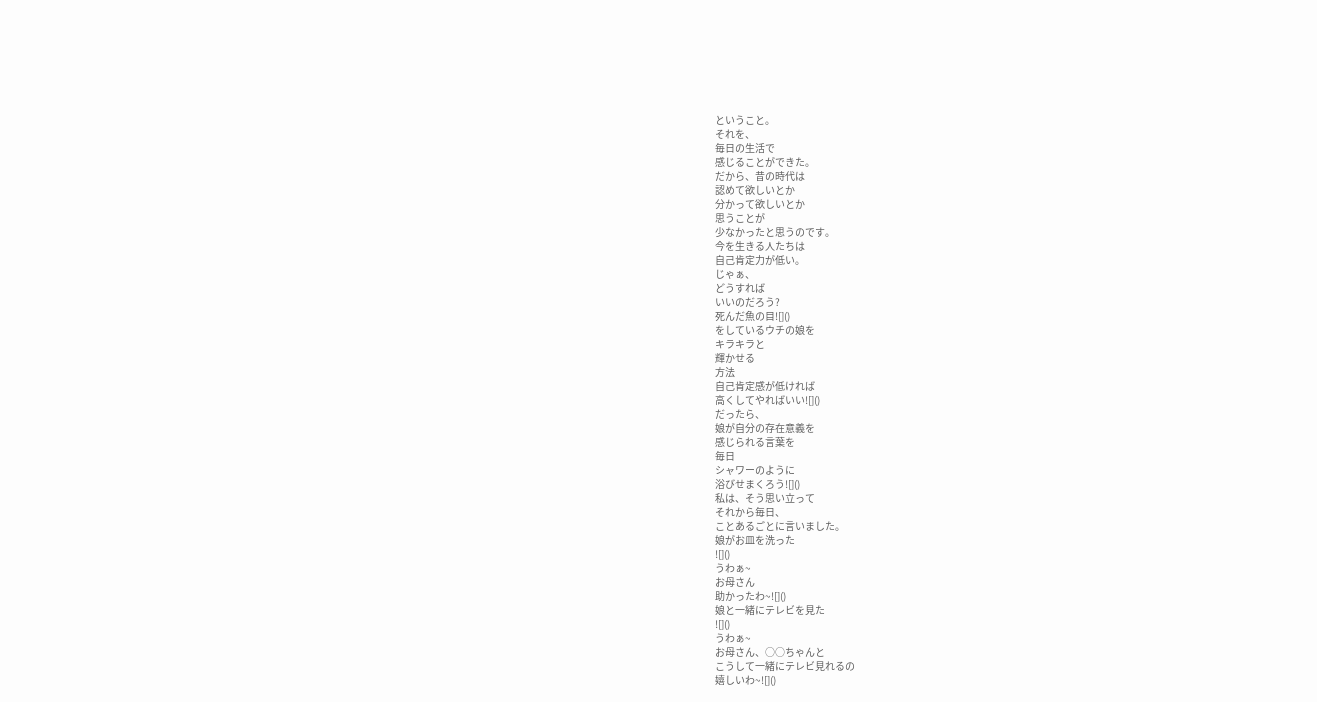ということ。
それを、
毎日の生活で
感じることができた。
だから、昔の時代は
認めて欲しいとか
分かって欲しいとか
思うことが
少なかったと思うのです。
今を生きる人たちは
自己肯定力が低い。
じゃぁ、
どうすれば
いいのだろう?
死んだ魚の目![]()
をしているウチの娘を
キラキラと
輝かせる
方法
自己肯定感が低ければ
高くしてやればいい![]()
だったら、
娘が自分の存在意義を
感じられる言葉を
毎日
シャワーのように
浴びせまくろう![]()
私は、そう思い立って
それから毎日、
ことあるごとに言いました。
娘がお皿を洗った
![]()
うわぁ~
お母さん
助かったわ~![]()
娘と一緒にテレビを見た
![]()
うわぁ~
お母さん、○○ちゃんと
こうして一緒にテレビ見れるの
嬉しいわ~![]()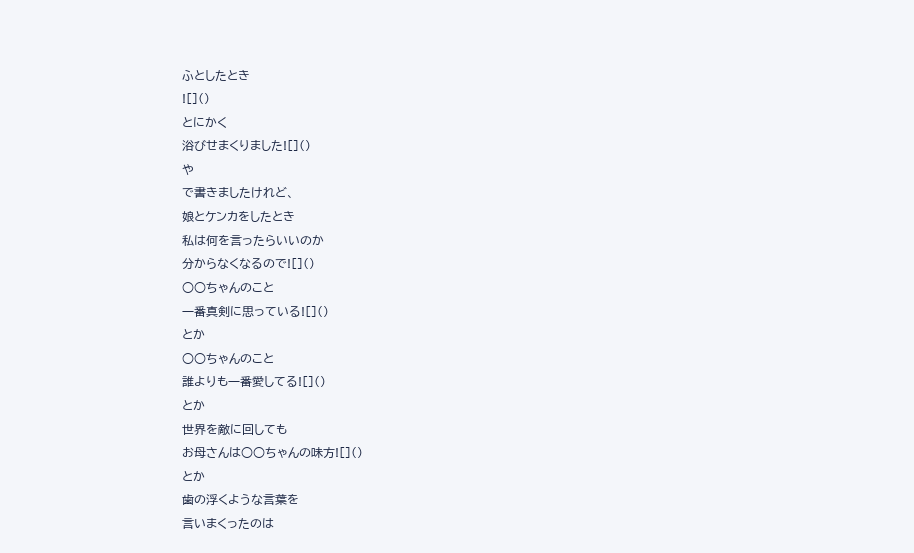ふとしたとき
![]()
とにかく
浴びせまくりました![]()
や
で書きましたけれど、
娘とケンカをしたとき
私は何を言ったらいいのか
分からなくなるので![]()
○○ちゃんのこと
一番真剣に思っている![]()
とか
○○ちゃんのこと
誰よりも一番愛してる![]()
とか
世界を敵に回しても
お母さんは○○ちゃんの味方![]()
とか
歯の浮くような言葉を
言いまくったのは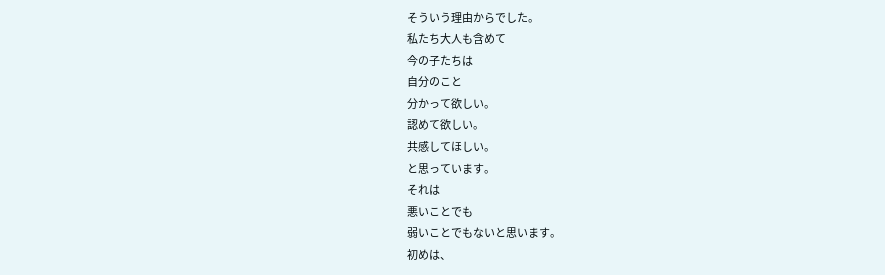そういう理由からでした。
私たち大人も含めて
今の子たちは
自分のこと
分かって欲しい。
認めて欲しい。
共感してほしい。
と思っています。
それは
悪いことでも
弱いことでもないと思います。
初めは、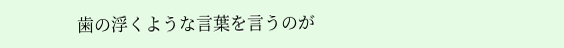歯の浮くような言葉を言うのが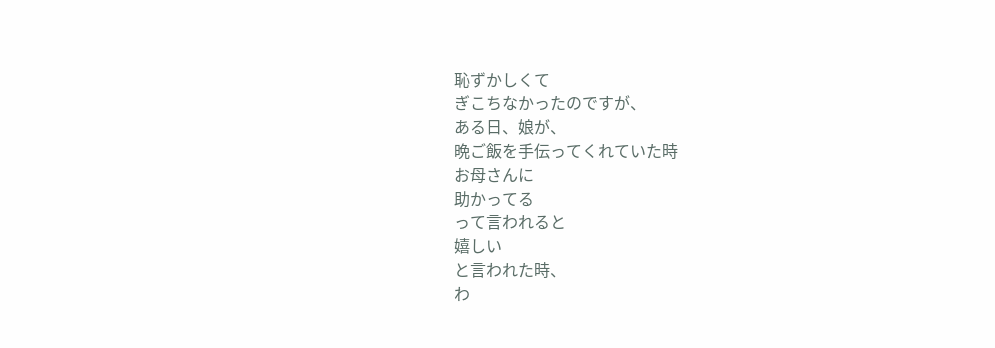恥ずかしくて
ぎこちなかったのですが、
ある日、娘が、
晩ご飯を手伝ってくれていた時
お母さんに
助かってる
って言われると
嬉しい
と言われた時、
わ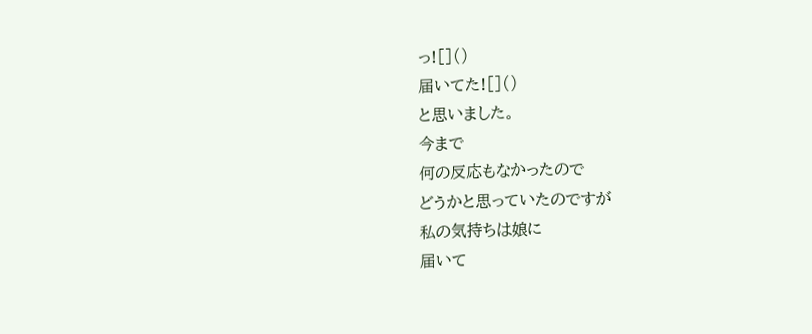っ![]()
届いてた![]()
と思いました。
今まで
何の反応もなかったので
どうかと思っていたのですが
私の気持ちは娘に
届いて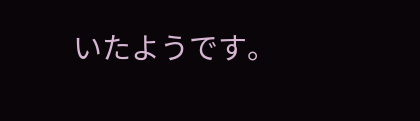いたようです。